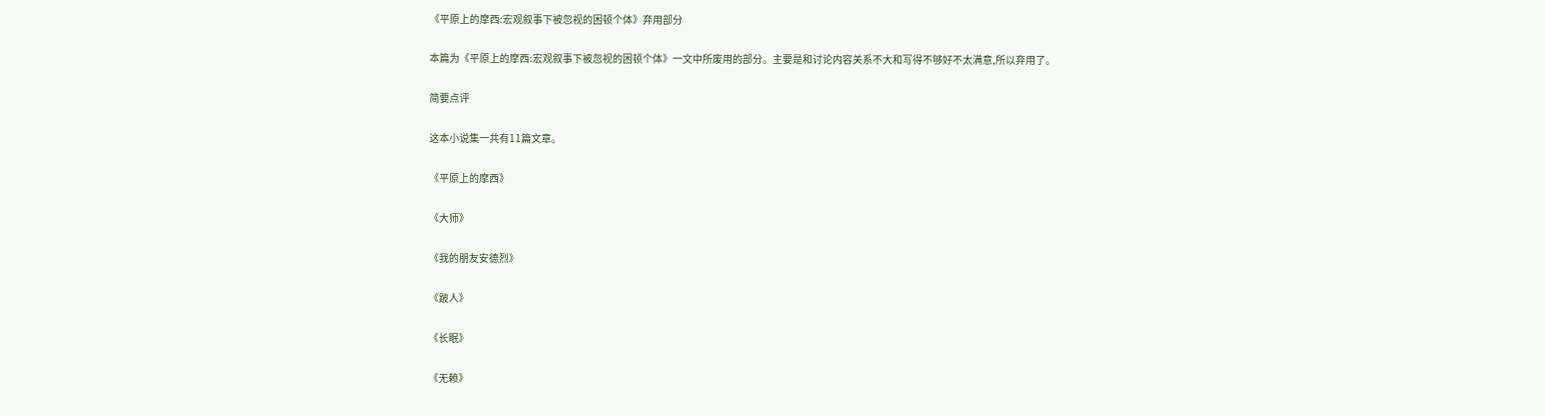《平原上的摩西:宏观叙事下被忽视的困顿个体》弃用部分

本篇为《平原上的摩西:宏观叙事下被忽视的困顿个体》一文中所废用的部分。主要是和讨论内容关系不大和写得不够好不太满意,所以弃用了。

简要点评

这本小说集一共有11篇文章。

《平原上的摩西》

《大师》

《我的朋友安德烈》

《跛人》

《长眠》

《无赖》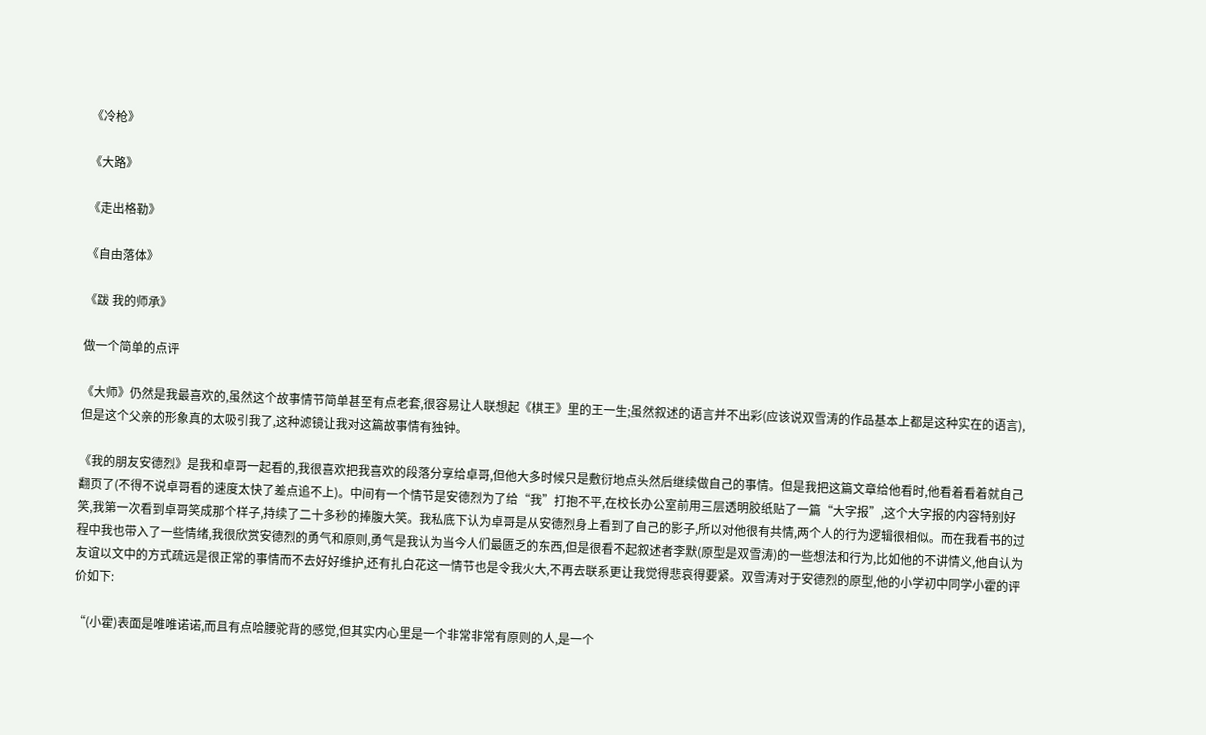《冷枪》

《大路》

《走出格勒》

《自由落体》

《跋 我的师承》

做一个简单的点评

《大师》仍然是我最喜欢的,虽然这个故事情节简单甚至有点老套,很容易让人联想起《棋王》里的王一生;虽然叙述的语言并不出彩(应该说双雪涛的作品基本上都是这种实在的语言),但是这个父亲的形象真的太吸引我了,这种滤镜让我对这篇故事情有独钟。

《我的朋友安德烈》是我和卓哥一起看的,我很喜欢把我喜欢的段落分享给卓哥,但他大多时候只是敷衍地点头然后继续做自己的事情。但是我把这篇文章给他看时,他看着看着就自己翻页了(不得不说卓哥看的速度太快了差点追不上)。中间有一个情节是安德烈为了给“我”打抱不平,在校长办公室前用三层透明胶纸贴了一篇“大字报”,这个大字报的内容特别好笑,我第一次看到卓哥笑成那个样子,持续了二十多秒的捧腹大笑。我私底下认为卓哥是从安德烈身上看到了自己的影子,所以对他很有共情,两个人的行为逻辑很相似。而在我看书的过程中我也带入了一些情绪,我很欣赏安德烈的勇气和原则,勇气是我认为当今人们最匮乏的东西,但是很看不起叙述者李默(原型是双雪涛)的一些想法和行为,比如他的不讲情义,他自认为友谊以文中的方式疏远是很正常的事情而不去好好维护,还有扎白花这一情节也是令我火大,不再去联系更让我觉得悲哀得要紧。双雪涛对于安德烈的原型,他的小学初中同学小霍的评价如下:

“(小霍)表面是唯唯诺诺,而且有点哈腰驼背的感觉,但其实内心里是一个非常非常有原则的人,是一个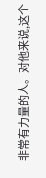非常有力量的人。对他来说,这个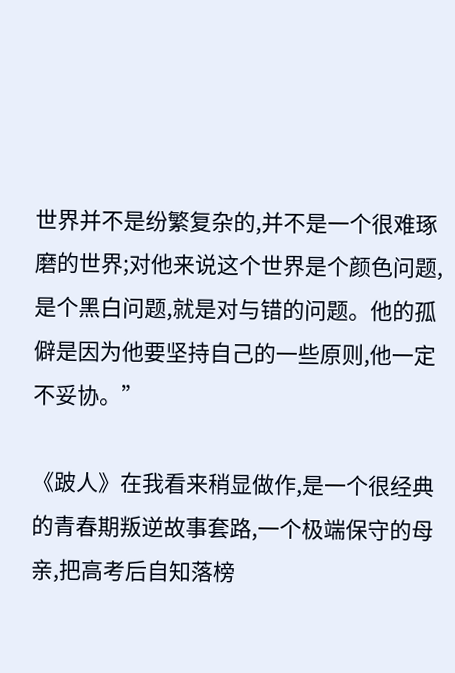世界并不是纷繁复杂的,并不是一个很难琢磨的世界;对他来说这个世界是个颜色问题,是个黑白问题,就是对与错的问题。他的孤僻是因为他要坚持自己的一些原则,他一定不妥协。”

《跛人》在我看来稍显做作,是一个很经典的青春期叛逆故事套路,一个极端保守的母亲,把高考后自知落榜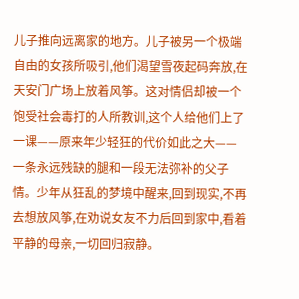儿子推向远离家的地方。儿子被另一个极端自由的女孩所吸引,他们渴望雪夜起码奔放,在天安门广场上放着风筝。这对情侣却被一个饱受社会毒打的人所教训,这个人给他们上了一课——原来年少轻狂的代价如此之大——一条永远残缺的腿和一段无法弥补的父子情。少年从狂乱的梦境中醒来,回到现实,不再去想放风筝,在劝说女友不力后回到家中,看着平静的母亲,一切回归寂静。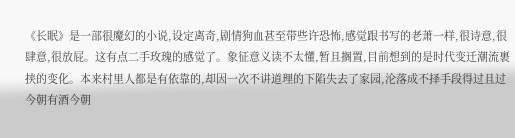《长眠》是一部很魔幻的小说,设定离奇,剧情狗血甚至带些许恐怖,感觉跟书写的老萧一样,很诗意,很肆意,很放屁。这有点二手玫瑰的感觉了。象征意义读不太懂,暂且搁置,目前想到的是时代变迁潮流裹挟的变化。本来村里人都是有依靠的,却因一次不讲道理的下陷失去了家园,沦落成不择手段得过且过今朝有酒今朝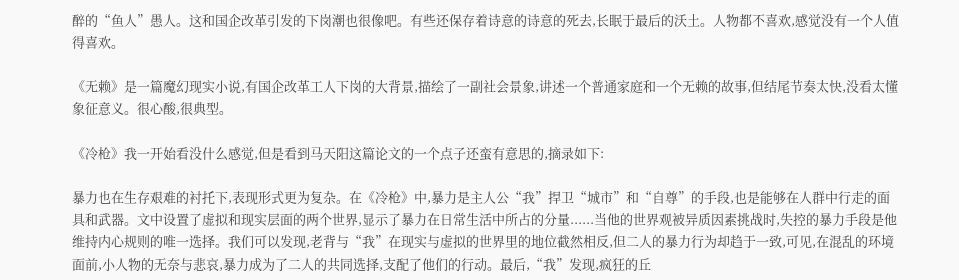醉的“鱼人”愚人。这和国企改革引发的下岗潮也很像吧。有些还保存着诗意的诗意的死去,长眠于最后的沃土。人物都不喜欢,感觉没有一个人值得喜欢。

《无赖》是一篇魔幻现实小说,有国企改革工人下岗的大背景,描绘了一副社会景象,讲述一个普通家庭和一个无赖的故事,但结尾节奏太快,没看太懂象征意义。很心酸,很典型。

《冷枪》我一开始看没什么感觉,但是看到马天阳这篇论文的一个点子还蛮有意思的,摘录如下:

暴力也在生存艰难的衬托下,表现形式更为复杂。在《冷枪》中,暴力是主人公“我”捍卫“城市”和“自尊”的手段,也是能够在人群中行走的面具和武器。文中设置了虚拟和现实层面的两个世界,显示了暴力在日常生活中所占的分量......当他的世界观被异质因素挑战时,失控的暴力手段是他维持内心规则的唯一选择。我们可以发现,老背与“我”在现实与虚拟的世界里的地位截然相反,但二人的暴力行为却趋于一致,可见,在混乱的环境面前,小人物的无奈与悲哀,暴力成为了二人的共同选择,支配了他们的行动。最后,“我”发现,疯狂的丘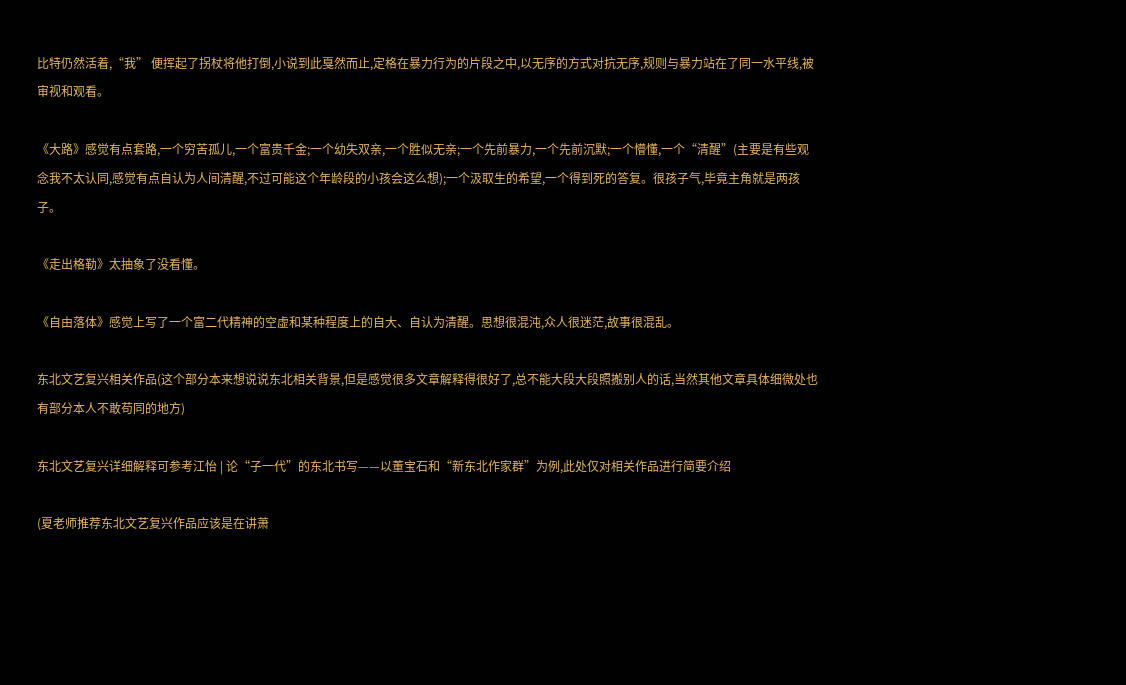比特仍然活着,“我” 便挥起了拐杖将他打倒,小说到此戛然而止,定格在暴力行为的片段之中,以无序的方式对抗无序,规则与暴力站在了同一水平线,被审视和观看。

《大路》感觉有点套路,一个穷苦孤儿,一个富贵千金;一个幼失双亲,一个胜似无亲;一个先前暴力,一个先前沉默;一个懵懂,一个“清醒”(主要是有些观念我不太认同,感觉有点自认为人间清醒,不过可能这个年龄段的小孩会这么想);一个汲取生的希望,一个得到死的答复。很孩子气,毕竟主角就是两孩子。

《走出格勒》太抽象了没看懂。

《自由落体》感觉上写了一个富二代精神的空虚和某种程度上的自大、自认为清醒。思想很混沌,众人很迷茫,故事很混乱。

东北文艺复兴相关作品(这个部分本来想说说东北相关背景,但是感觉很多文章解释得很好了,总不能大段大段照搬别人的话,当然其他文章具体细微处也有部分本人不敢苟同的地方)

东北文艺复兴详细解释可参考江怡 | 论“子一代”的东北书写——以董宝石和“新东北作家群”为例,此处仅对相关作品进行简要介绍

(夏老师推荐东北文艺复兴作品应该是在讲萧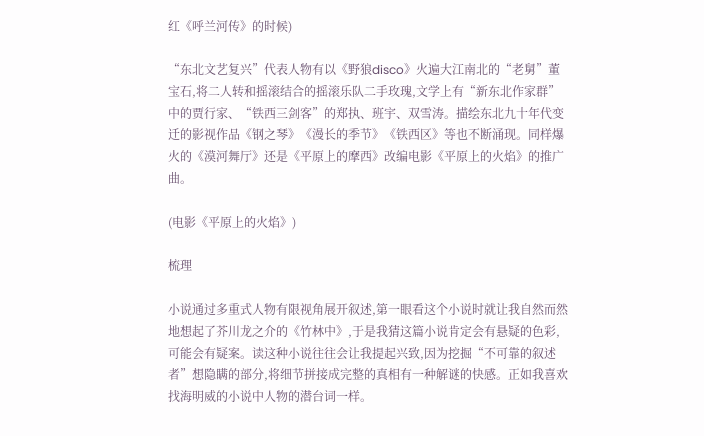红《呼兰河传》的时候)

“东北文艺复兴”代表人物有以《野狼disco》火遍大江南北的“老舅”董宝石,将二人转和摇滚结合的摇滚乐队二手玫瑰,文学上有“新东北作家群”中的贾行家、“铁西三剑客”的郑执、班宇、双雪涛。描绘东北九十年代变迁的影视作品《钢之琴》《漫长的季节》《铁西区》等也不断涌现。同样爆火的《漠河舞厅》还是《平原上的摩西》改编电影《平原上的火焰》的推广曲。

(电影《平原上的火焰》)

梳理

小说通过多重式人物有限视角展开叙述,第一眼看这个小说时就让我自然而然地想起了芥川龙之介的《竹林中》,于是我猜这篇小说肯定会有悬疑的色彩,可能会有疑案。读这种小说往往会让我提起兴致,因为挖掘“不可靠的叙述者”想隐瞒的部分,将细节拼接成完整的真相有一种解谜的快感。正如我喜欢找海明威的小说中人物的潜台词一样。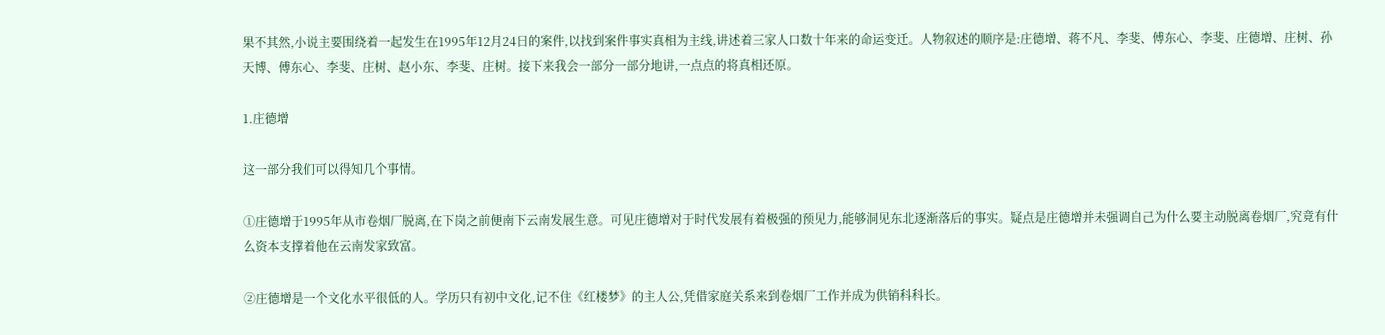果不其然,小说主要围绕着一起发生在1995年12月24日的案件,以找到案件事实真相为主线,讲述着三家人口数十年来的命运变迁。人物叙述的顺序是:庄德增、蒋不凡、李斐、傅东心、李斐、庄德增、庄树、孙天博、傅东心、李斐、庄树、赵小东、李斐、庄树。接下来我会一部分一部分地讲,一点点的将真相还原。

1.庄德增

这一部分我们可以得知几个事情。

①庄德增于1995年从市卷烟厂脱离,在下岗之前便南下云南发展生意。可见庄德增对于时代发展有着极强的预见力,能够洞见东北逐渐落后的事实。疑点是庄德增并未强调自己为什么要主动脱离卷烟厂,究竟有什么资本支撑着他在云南发家致富。

②庄德增是一个文化水平很低的人。学历只有初中文化,记不住《红楼梦》的主人公,凭借家庭关系来到卷烟厂工作并成为供销科科长。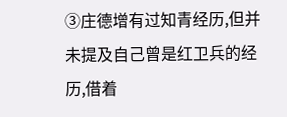③庄德增有过知青经历,但并未提及自己曾是红卫兵的经历,借着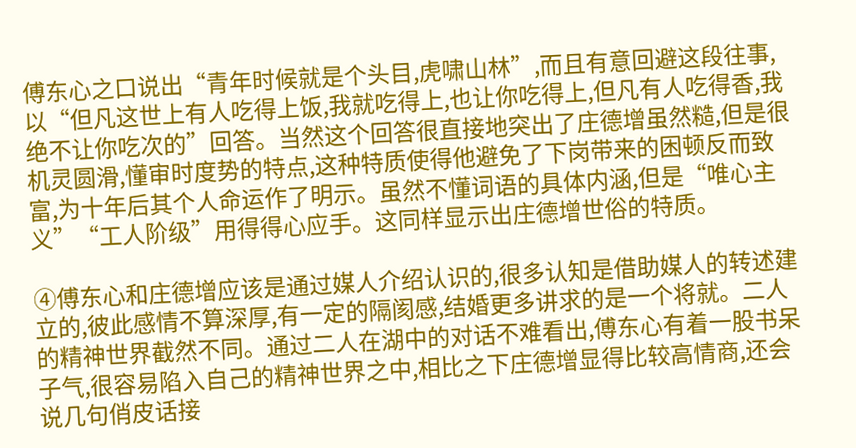傅东心之口说出“青年时候就是个头目,虎啸山林”,而且有意回避这段往事,以“但凡这世上有人吃得上饭,我就吃得上,也让你吃得上,但凡有人吃得香,我绝不让你吃次的”回答。当然这个回答很直接地突出了庄德增虽然糙,但是很机灵圆滑,懂审时度势的特点,这种特质使得他避免了下岗带来的困顿反而致富,为十年后其个人命运作了明示。虽然不懂词语的具体内涵,但是“唯心主义”“工人阶级”用得得心应手。这同样显示出庄德增世俗的特质。

④傅东心和庄德增应该是通过媒人介绍认识的,很多认知是借助媒人的转述建立的,彼此感情不算深厚,有一定的隔阂感,结婚更多讲求的是一个将就。二人的精神世界截然不同。通过二人在湖中的对话不难看出,傅东心有着一股书呆子气,很容易陷入自己的精神世界之中,相比之下庄德增显得比较高情商,还会说几句俏皮话接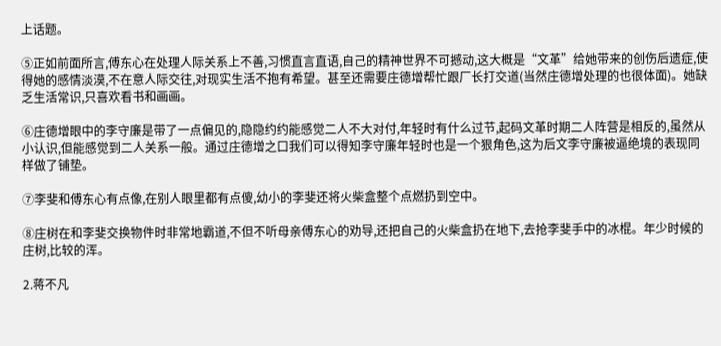上话题。

⑤正如前面所言,傅东心在处理人际关系上不善,习惯直言直语,自己的精神世界不可撼动,这大概是“文革”给她带来的创伤后遗症,使得她的感情淡漠,不在意人际交往,对现实生活不抱有希望。甚至还需要庄德增帮忙跟厂长打交道(当然庄德增处理的也很体面)。她缺乏生活常识,只喜欢看书和画画。

⑥庄德增眼中的李守廉是带了一点偏见的,隐隐约约能感觉二人不大对付,年轻时有什么过节,起码文革时期二人阵营是相反的,虽然从小认识,但能感觉到二人关系一般。通过庄德增之口我们可以得知李守廉年轻时也是一个狠角色,这为后文李守廉被逼绝境的表现同样做了铺垫。

⑦李斐和傅东心有点像,在别人眼里都有点傻,幼小的李斐还将火柴盒整个点燃扔到空中。

⑧庄树在和李斐交换物件时非常地霸道,不但不听母亲傅东心的劝导,还把自己的火柴盒扔在地下,去抢李斐手中的冰棍。年少时候的庄树,比较的浑。

2.蒋不凡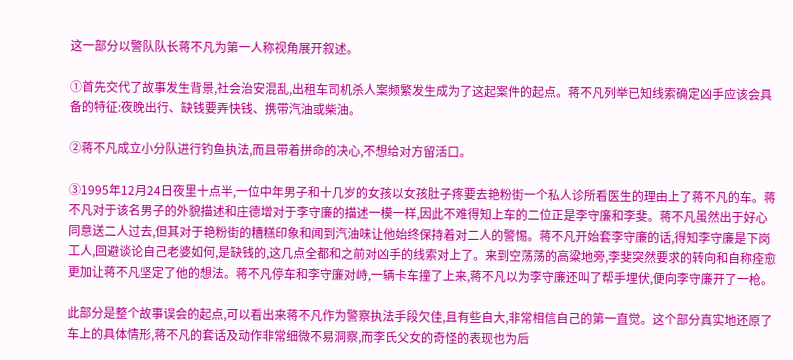这一部分以警队队长蒋不凡为第一人称视角展开叙述。

①首先交代了故事发生背景,社会治安混乱,出租车司机杀人案频繁发生成为了这起案件的起点。蒋不凡列举已知线索确定凶手应该会具备的特征:夜晚出行、缺钱要弄快钱、携带汽油或柴油。

②蒋不凡成立小分队进行钓鱼执法,而且带着拼命的决心,不想给对方留活口。

③1995年12月24日夜里十点半,一位中年男子和十几岁的女孩以女孩肚子疼要去艳粉街一个私人诊所看医生的理由上了蒋不凡的车。蒋不凡对于该名男子的外貌描述和庄德增对于李守廉的描述一模一样,因此不难得知上车的二位正是李守廉和李斐。蒋不凡虽然出于好心同意送二人过去,但其对于艳粉街的糟糕印象和闻到汽油味让他始终保持着对二人的警惕。蒋不凡开始套李守廉的话,得知李守廉是下岗工人,回避谈论自己老婆如何,是缺钱的,这几点全都和之前对凶手的线索对上了。来到空荡荡的高粱地旁,李斐突然要求的转向和自称痊愈更加让蒋不凡坚定了他的想法。蒋不凡停车和李守廉对峙,一辆卡车撞了上来,蒋不凡以为李守廉还叫了帮手埋伏,便向李守廉开了一枪。

此部分是整个故事误会的起点,可以看出来蒋不凡作为警察执法手段欠佳,且有些自大,非常相信自己的第一直觉。这个部分真实地还原了车上的具体情形,蒋不凡的套话及动作非常细微不易洞察,而李氏父女的奇怪的表现也为后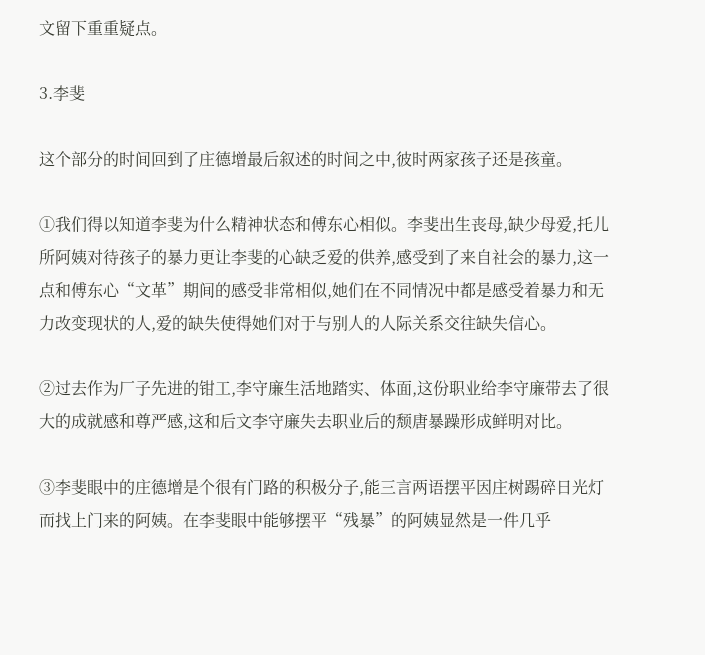文留下重重疑点。

3.李斐

这个部分的时间回到了庄德增最后叙述的时间之中,彼时两家孩子还是孩童。

①我们得以知道李斐为什么精神状态和傅东心相似。李斐出生丧母,缺少母爱,托儿所阿姨对待孩子的暴力更让李斐的心缺乏爱的供养,感受到了来自社会的暴力,这一点和傅东心“文革”期间的感受非常相似,她们在不同情况中都是感受着暴力和无力改变现状的人,爱的缺失使得她们对于与别人的人际关系交往缺失信心。

②过去作为厂子先进的钳工,李守廉生活地踏实、体面,这份职业给李守廉带去了很大的成就感和尊严感,这和后文李守廉失去职业后的颓唐暴躁形成鲜明对比。

③李斐眼中的庄德增是个很有门路的积极分子,能三言两语摆平因庄树踢碎日光灯而找上门来的阿姨。在李斐眼中能够摆平“残暴”的阿姨显然是一件几乎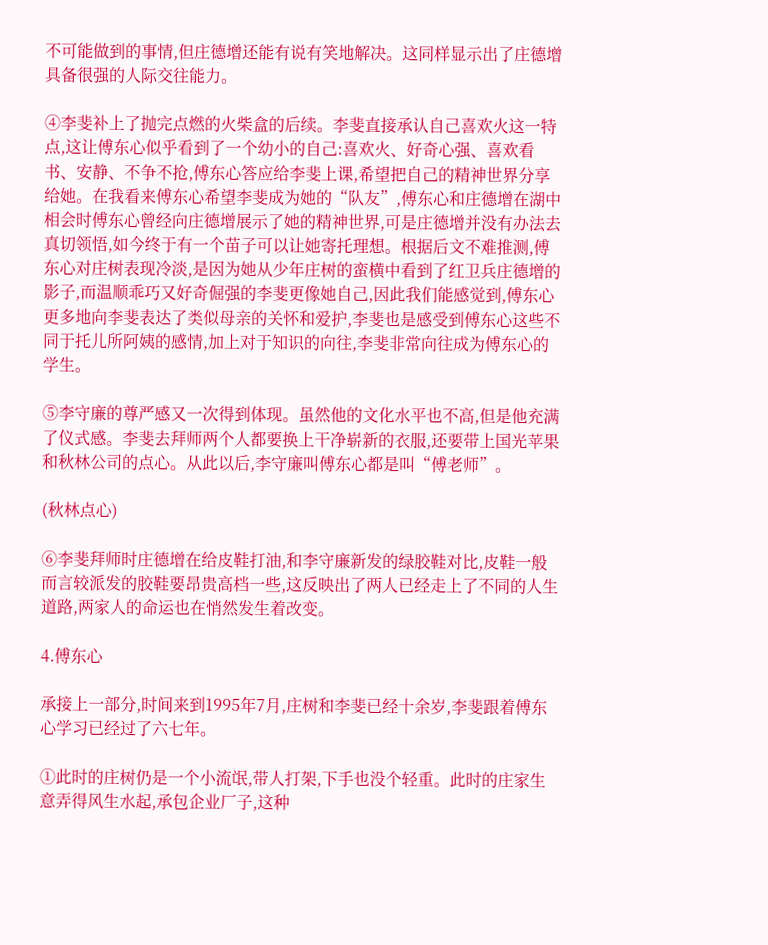不可能做到的事情,但庄德增还能有说有笑地解决。这同样显示出了庄德增具备很强的人际交往能力。

④李斐补上了抛完点燃的火柴盒的后续。李斐直接承认自己喜欢火这一特点,这让傅东心似乎看到了一个幼小的自己:喜欢火、好奇心强、喜欢看书、安静、不争不抢,傅东心答应给李斐上课,希望把自己的精神世界分享给她。在我看来傅东心希望李斐成为她的“队友”,傅东心和庄德增在湖中相会时傅东心曾经向庄德增展示了她的精神世界,可是庄德增并没有办法去真切领悟,如今终于有一个苗子可以让她寄托理想。根据后文不难推测,傅东心对庄树表现冷淡,是因为她从少年庄树的蛮横中看到了红卫兵庄德增的影子,而温顺乖巧又好奇倔强的李斐更像她自己,因此我们能感觉到,傅东心更多地向李斐表达了类似母亲的关怀和爱护,李斐也是感受到傅东心这些不同于托儿所阿姨的感情,加上对于知识的向往,李斐非常向往成为傅东心的学生。

⑤李守廉的尊严感又一次得到体现。虽然他的文化水平也不高,但是他充满了仪式感。李斐去拜师两个人都要换上干净崭新的衣服,还要带上国光苹果和秋林公司的点心。从此以后,李守廉叫傅东心都是叫“傅老师”。

(秋林点心)

⑥李斐拜师时庄德增在给皮鞋打油,和李守廉新发的绿胶鞋对比,皮鞋一般而言较派发的胶鞋要昂贵高档一些,这反映出了两人已经走上了不同的人生道路,两家人的命运也在悄然发生着改变。

4.傅东心

承接上一部分,时间来到1995年7月,庄树和李斐已经十余岁,李斐跟着傅东心学习已经过了六七年。

①此时的庄树仍是一个小流氓,带人打架,下手也没个轻重。此时的庄家生意弄得风生水起,承包企业厂子,这种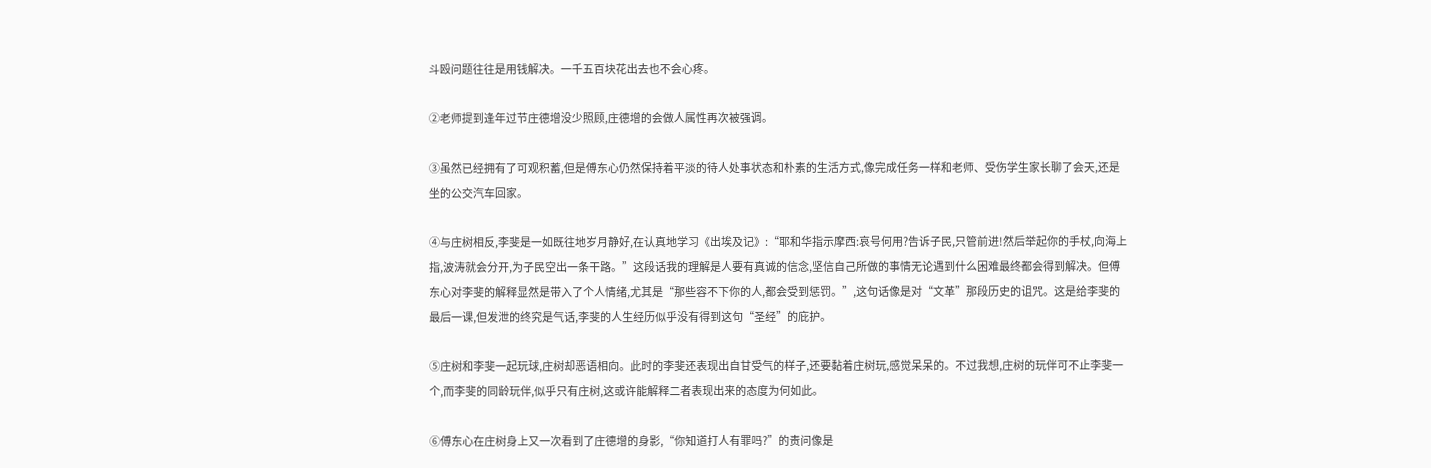斗殴问题往往是用钱解决。一千五百块花出去也不会心疼。

②老师提到逢年过节庄德增没少照顾,庄德增的会做人属性再次被强调。

③虽然已经拥有了可观积蓄,但是傅东心仍然保持着平淡的待人处事状态和朴素的生活方式,像完成任务一样和老师、受伤学生家长聊了会天,还是坐的公交汽车回家。

④与庄树相反,李斐是一如既往地岁月静好,在认真地学习《出埃及记》:“耶和华指示摩西:哀号何用?告诉子民,只管前进!然后举起你的手杖,向海上指,波涛就会分开,为子民空出一条干路。”这段话我的理解是人要有真诚的信念,坚信自己所做的事情无论遇到什么困难最终都会得到解决。但傅东心对李斐的解释显然是带入了个人情绪,尤其是“那些容不下你的人,都会受到惩罚。”,这句话像是对“文革”那段历史的诅咒。这是给李斐的最后一课,但发泄的终究是气话,李斐的人生经历似乎没有得到这句“圣经”的庇护。

⑤庄树和李斐一起玩球,庄树却恶语相向。此时的李斐还表现出自甘受气的样子,还要黏着庄树玩,感觉呆呆的。不过我想,庄树的玩伴可不止李斐一个,而李斐的同龄玩伴,似乎只有庄树,这或许能解释二者表现出来的态度为何如此。

⑥傅东心在庄树身上又一次看到了庄德增的身影,“你知道打人有罪吗?”的责问像是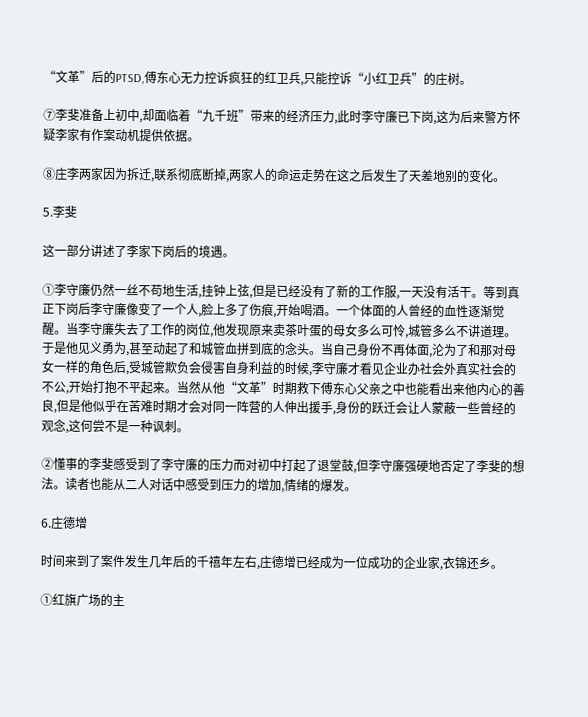“文革”后的PTSD,傅东心无力控诉疯狂的红卫兵,只能控诉“小红卫兵”的庄树。

⑦李斐准备上初中,却面临着“九千班”带来的经济压力,此时李守廉已下岗,这为后来警方怀疑李家有作案动机提供依据。

⑧庄李两家因为拆迁,联系彻底断掉,两家人的命运走势在这之后发生了天差地别的变化。

5.李斐

这一部分讲述了李家下岗后的境遇。

①李守廉仍然一丝不苟地生活,挂钟上弦,但是已经没有了新的工作服,一天没有活干。等到真正下岗后李守廉像变了一个人,脸上多了伤痕,开始喝酒。一个体面的人曾经的血性逐渐觉醒。当李守廉失去了工作的岗位,他发现原来卖茶叶蛋的母女多么可怜,城管多么不讲道理。于是他见义勇为,甚至动起了和城管血拼到底的念头。当自己身份不再体面,沦为了和那对母女一样的角色后,受城管欺负会侵害自身利益的时候,李守廉才看见企业办社会外真实社会的不公,开始打抱不平起来。当然从他“文革”时期救下傅东心父亲之中也能看出来他内心的善良,但是他似乎在苦难时期才会对同一阵营的人伸出援手,身份的跃迁会让人蒙蔽一些曾经的观念,这何尝不是一种讽刺。

②懂事的李斐感受到了李守廉的压力而对初中打起了退堂鼓,但李守廉强硬地否定了李斐的想法。读者也能从二人对话中感受到压力的增加,情绪的爆发。

6.庄德增

时间来到了案件发生几年后的千禧年左右,庄德增已经成为一位成功的企业家,衣锦还乡。

①红旗广场的主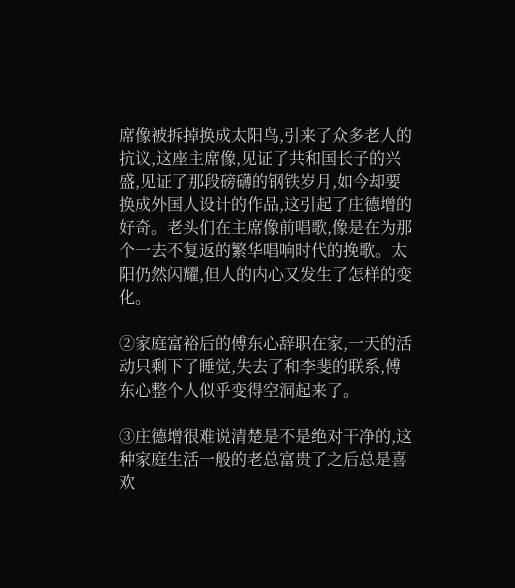席像被拆掉换成太阳鸟,引来了众多老人的抗议,这座主席像,见证了共和国长子的兴盛,见证了那段磅礴的钢铁岁月,如今却要换成外国人设计的作品,这引起了庄德增的好奇。老头们在主席像前唱歌,像是在为那个一去不复返的繁华唱响时代的挽歌。太阳仍然闪耀,但人的内心又发生了怎样的变化。

②家庭富裕后的傅东心辞职在家,一天的活动只剩下了睡觉,失去了和李斐的联系,傅东心整个人似乎变得空洞起来了。

③庄德增很难说清楚是不是绝对干净的,这种家庭生活一般的老总富贵了之后总是喜欢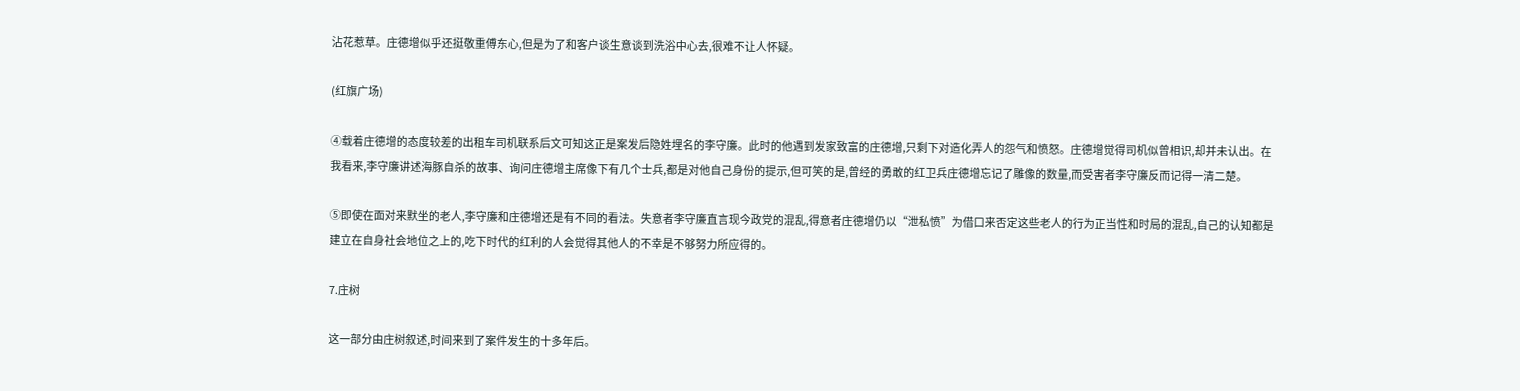沾花惹草。庄德增似乎还挺敬重傅东心,但是为了和客户谈生意谈到洗浴中心去,很难不让人怀疑。

(红旗广场)

④载着庄德增的态度较差的出租车司机联系后文可知这正是案发后隐姓埋名的李守廉。此时的他遇到发家致富的庄德增,只剩下对造化弄人的怨气和愤怒。庄德增觉得司机似曾相识,却并未认出。在我看来,李守廉讲述海豚自杀的故事、询问庄德增主席像下有几个士兵,都是对他自己身份的提示,但可笑的是,曾经的勇敢的红卫兵庄德增忘记了雕像的数量,而受害者李守廉反而记得一清二楚。

⑤即使在面对来默坐的老人,李守廉和庄德增还是有不同的看法。失意者李守廉直言现今政党的混乱,得意者庄德增仍以“泄私愤”为借口来否定这些老人的行为正当性和时局的混乱,自己的认知都是建立在自身社会地位之上的,吃下时代的红利的人会觉得其他人的不幸是不够努力所应得的。

7.庄树

这一部分由庄树叙述,时间来到了案件发生的十多年后。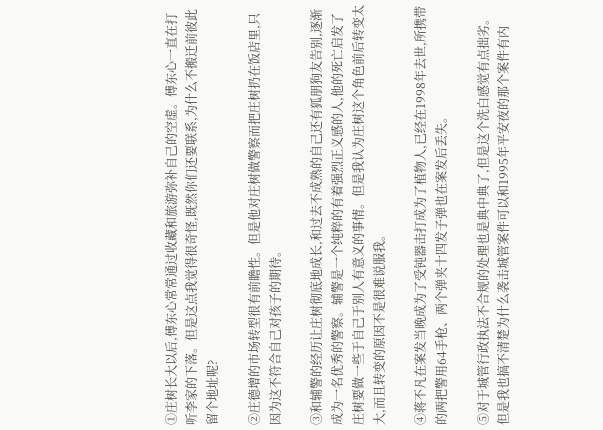①庄树长大以后,傅东心常常通过收藏和旅游弥补自己的空虚。傅东心一直在打听李家的下落。但是这点我觉得很奇怪,既然你们还要联系,为什么不搬迁前彼此留个地址呢?

②庄德增的市场转型很有前瞻性。但是他对庄树做警察而把庄树扔在饭店里,只因为这不符合自己对孩子的期待。

③和辅警的经历让庄树彻底地成长,和过去不成熟的自己还有狐朋狗友告别,逐渐成为一名优秀的警察。辅警是一个纯粹的有着强烈正义感的人,他的死亡启发了庄树要做一些于自己于别人有意义的事情。但是我认为庄树这个角色前后转变太大,而且转变的原因不是很难说服我。

④蒋不凡在案发当晚成为了受钝器击打成为了植物人,已经在1998年去世,所携带的两把警用64手枪、两个弹夹十四发子弹也在案发后丢失。

⑤对于城管行政执法不合规的处理也是典中典了,但是这个洗白感觉有点拙劣。但是我也搞不清楚为什么袭击城管案件可以和1995年平安夜的那个案件有内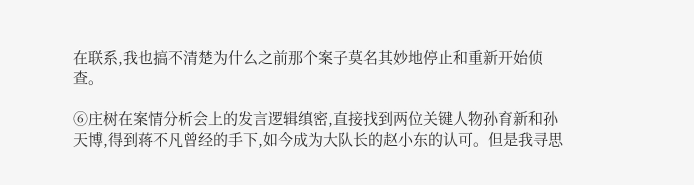在联系,我也搞不清楚为什么之前那个案子莫名其妙地停止和重新开始侦查。

⑥庄树在案情分析会上的发言逻辑缜密,直接找到两位关键人物孙育新和孙天博,得到蒋不凡曾经的手下,如今成为大队长的赵小东的认可。但是我寻思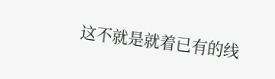这不就是就着已有的线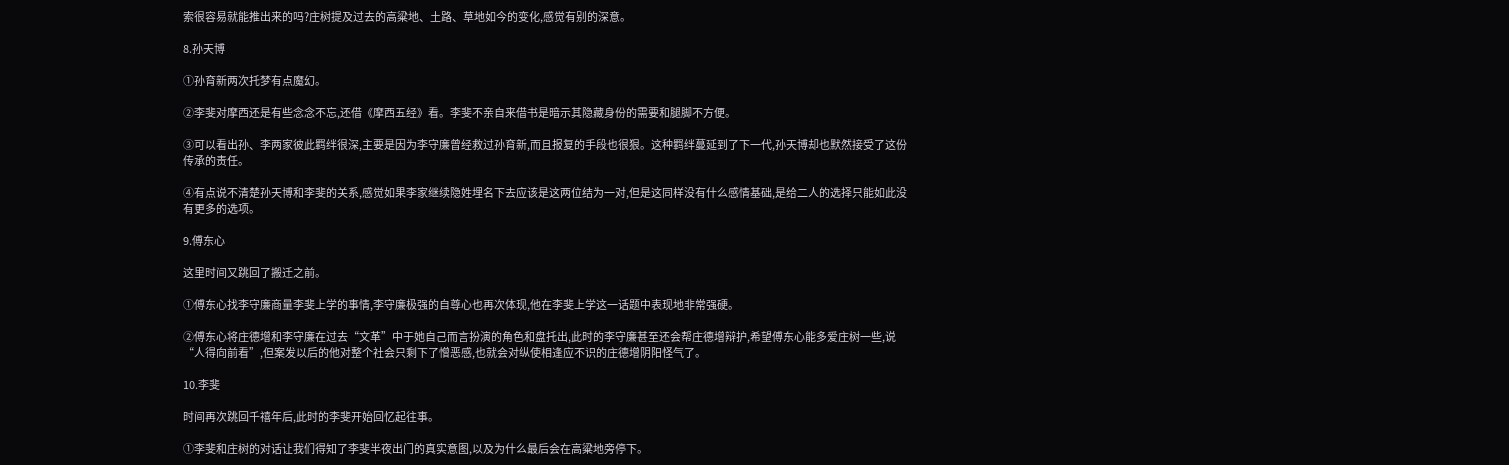索很容易就能推出来的吗?庄树提及过去的高粱地、土路、草地如今的变化,感觉有别的深意。

8.孙天博

①孙育新两次托梦有点魔幻。

②李斐对摩西还是有些念念不忘,还借《摩西五经》看。李斐不亲自来借书是暗示其隐藏身份的需要和腿脚不方便。

③可以看出孙、李两家彼此羁绊很深,主要是因为李守廉曾经救过孙育新,而且报复的手段也很狠。这种羁绊蔓延到了下一代,孙天博却也默然接受了这份传承的责任。

④有点说不清楚孙天博和李斐的关系,感觉如果李家继续隐姓埋名下去应该是这两位结为一对,但是这同样没有什么感情基础,是给二人的选择只能如此没有更多的选项。

9.傅东心

这里时间又跳回了搬迁之前。

①傅东心找李守廉商量李斐上学的事情,李守廉极强的自尊心也再次体现,他在李斐上学这一话题中表现地非常强硬。

②傅东心将庄德增和李守廉在过去“文革”中于她自己而言扮演的角色和盘托出,此时的李守廉甚至还会帮庄德增辩护,希望傅东心能多爱庄树一些,说“人得向前看”,但案发以后的他对整个社会只剩下了憎恶感,也就会对纵使相逢应不识的庄德增阴阳怪气了。

10.李斐

时间再次跳回千禧年后,此时的李斐开始回忆起往事。

①李斐和庄树的对话让我们得知了李斐半夜出门的真实意图,以及为什么最后会在高粱地旁停下。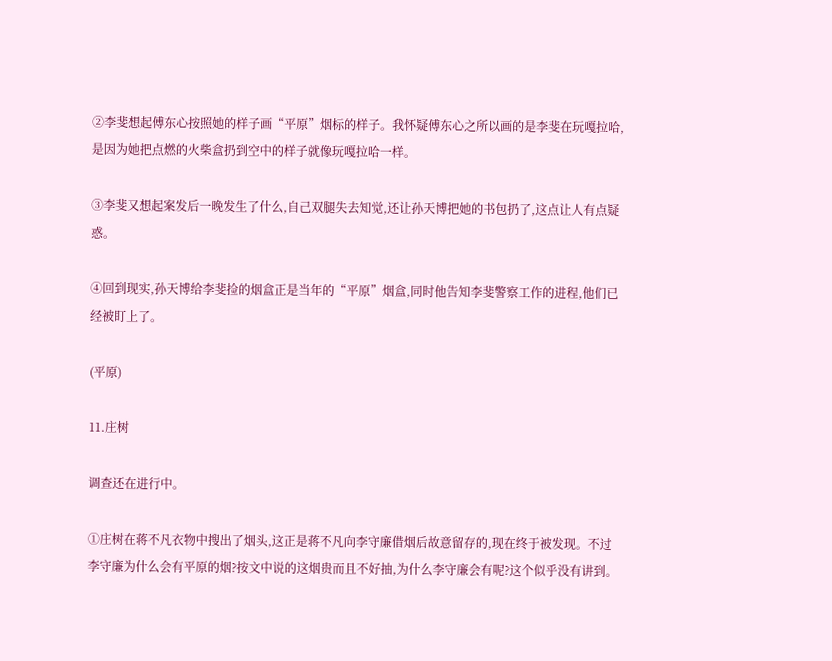②李斐想起傅东心按照她的样子画“平原”烟标的样子。我怀疑傅东心之所以画的是李斐在玩嘎拉哈,是因为她把点燃的火柴盒扔到空中的样子就像玩嘎拉哈一样。

③李斐又想起案发后一晚发生了什么,自己双腿失去知觉,还让孙天博把她的书包扔了,这点让人有点疑惑。

④回到现实,孙天博给李斐捡的烟盒正是当年的“平原”烟盒,同时他告知李斐警察工作的进程,他们已经被盯上了。

(平原)

11.庄树

调查还在进行中。

①庄树在蒋不凡衣物中搜出了烟头,这正是蒋不凡向李守廉借烟后故意留存的,现在终于被发现。不过李守廉为什么会有平原的烟?按文中说的这烟贵而且不好抽,为什么李守廉会有呢?这个似乎没有讲到。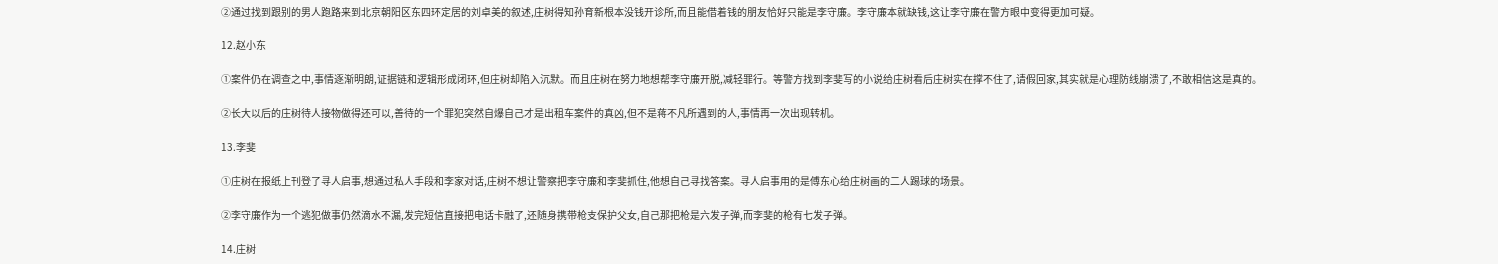②通过找到跟别的男人跑路来到北京朝阳区东四环定居的刘卓美的叙述,庄树得知孙育新根本没钱开诊所,而且能借着钱的朋友恰好只能是李守廉。李守廉本就缺钱,这让李守廉在警方眼中变得更加可疑。

12.赵小东

①案件仍在调查之中,事情逐渐明朗,证据链和逻辑形成闭环,但庄树却陷入沉默。而且庄树在努力地想帮李守廉开脱,减轻罪行。等警方找到李斐写的小说给庄树看后庄树实在撑不住了,请假回家,其实就是心理防线崩溃了,不敢相信这是真的。

②长大以后的庄树待人接物做得还可以,善待的一个罪犯突然自爆自己才是出租车案件的真凶,但不是蒋不凡所遇到的人,事情再一次出现转机。

13.李斐

①庄树在报纸上刊登了寻人启事,想通过私人手段和李家对话,庄树不想让警察把李守廉和李斐抓住,他想自己寻找答案。寻人启事用的是傅东心给庄树画的二人踢球的场景。

②李守廉作为一个逃犯做事仍然滴水不漏,发完短信直接把电话卡融了,还随身携带枪支保护父女,自己那把枪是六发子弹,而李斐的枪有七发子弹。

14.庄树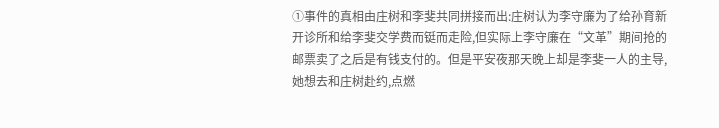①事件的真相由庄树和李斐共同拼接而出:庄树认为李守廉为了给孙育新开诊所和给李斐交学费而铤而走险,但实际上李守廉在“文革”期间抢的邮票卖了之后是有钱支付的。但是平安夜那天晚上却是李斐一人的主导,她想去和庄树赴约,点燃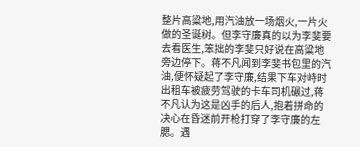整片高粱地,用汽油放一场烟火,一片火做的圣诞树。但李守廉真的以为李斐要去看医生,笨拙的李斐只好说在高粱地旁边停下。蒋不凡闻到李斐书包里的汽油,便怀疑起了李守廉,结果下车对峙时出租车被疲劳驾驶的卡车司机碾过,蒋不凡认为这是凶手的后人,抱着拼命的决心在昏迷前开枪打穿了李守廉的左腮。遇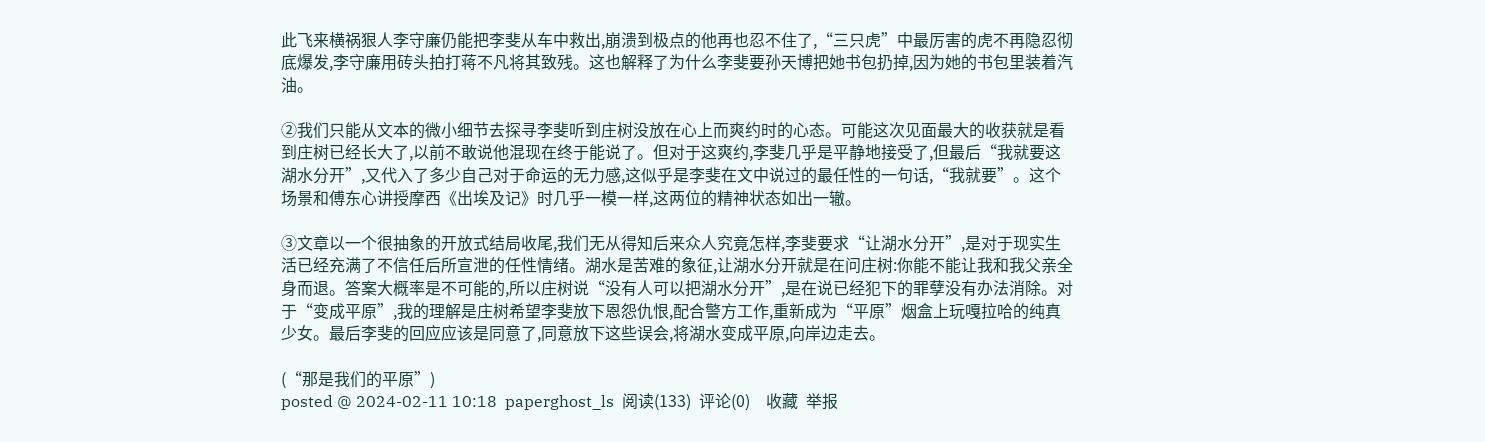此飞来横祸狠人李守廉仍能把李斐从车中救出,崩溃到极点的他再也忍不住了,“三只虎”中最厉害的虎不再隐忍彻底爆发,李守廉用砖头拍打蒋不凡将其致残。这也解释了为什么李斐要孙天博把她书包扔掉,因为她的书包里装着汽油。

②我们只能从文本的微小细节去探寻李斐听到庄树没放在心上而爽约时的心态。可能这次见面最大的收获就是看到庄树已经长大了,以前不敢说他混现在终于能说了。但对于这爽约,李斐几乎是平静地接受了,但最后“我就要这湖水分开”,又代入了多少自己对于命运的无力感,这似乎是李斐在文中说过的最任性的一句话,“我就要”。这个场景和傅东心讲授摩西《出埃及记》时几乎一模一样,这两位的精神状态如出一辙。

③文章以一个很抽象的开放式结局收尾,我们无从得知后来众人究竟怎样,李斐要求“让湖水分开”,是对于现实生活已经充满了不信任后所宣泄的任性情绪。湖水是苦难的象征,让湖水分开就是在问庄树:你能不能让我和我父亲全身而退。答案大概率是不可能的,所以庄树说“没有人可以把湖水分开”,是在说已经犯下的罪孽没有办法消除。对于“变成平原”,我的理解是庄树希望李斐放下恩怨仇恨,配合警方工作,重新成为“平原”烟盒上玩嘎拉哈的纯真少女。最后李斐的回应应该是同意了,同意放下这些误会,将湖水变成平原,向岸边走去。

(“那是我们的平原”)
posted @ 2024-02-11 10:18  paperghost_ls  阅读(133)  评论(0)    收藏  举报